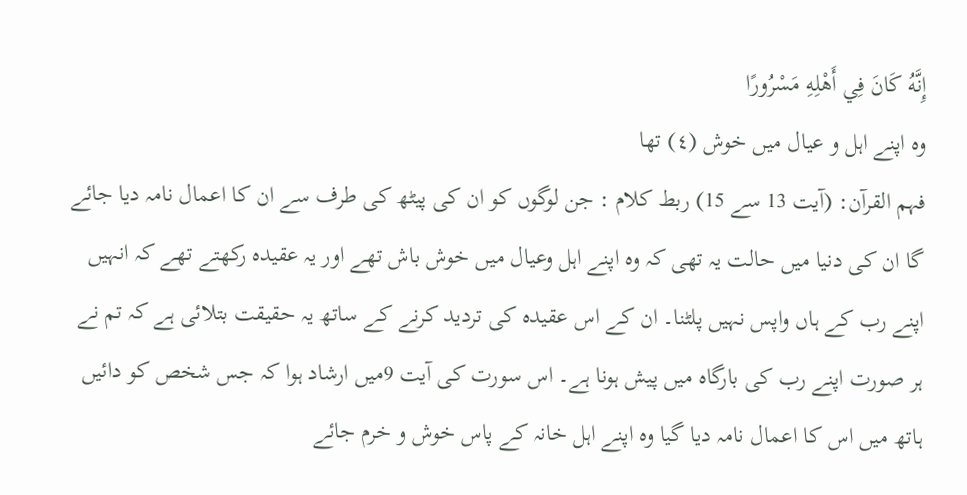إِنَّهُ كَانَ فِي أَهْلِهِ مَسْرُورًا
وہ اپنے اہل و عیال میں خوش (٤) تھا
فہم القرآن: (آیت 13 سے 15) ربط کلام : جن لوگوں کو ان کی پیٹھ کی طرف سے ان کا اعمال نامہ دیا جائے گا ان کی دنیا میں حالت یہ تھی کہ وہ اپنے اہل وعیال میں خوش باش تھے اور یہ عقیدہ رکھتے تھے کہ انہیں اپنے رب کے ہاں واپس نہیں پلٹنا۔ ان کے اس عقیدہ کی تردید کرنے کے ساتھ یہ حقیقت بتلائی ہے کہ تم نے ہر صورت اپنے رب کی بارگاہ میں پیش ہونا ہے۔ اس سورت کی آیت 9میں ارشاد ہوا کہ جس شخص کو دائیں ہاتھ میں اس کا اعمال نامہ دیا گیا وہ اپنے اہل خانہ کے پاس خوش و خرم جائے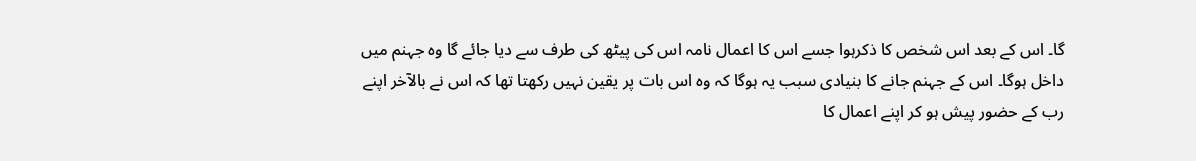گا۔ اس کے بعد اس شخص کا ذکرہوا جسے اس کا اعمال نامہ اس کی پیٹھ کی طرف سے دیا جائے گا وہ جہنم میں داخل ہوگا۔ اس کے جہنم جانے کا بنیادی سبب یہ ہوگا کہ وہ اس بات پر یقین نہیں رکھتا تھا کہ اس نے بالآخر اپنے رب کے حضور پیش ہو کر اپنے اعمال کا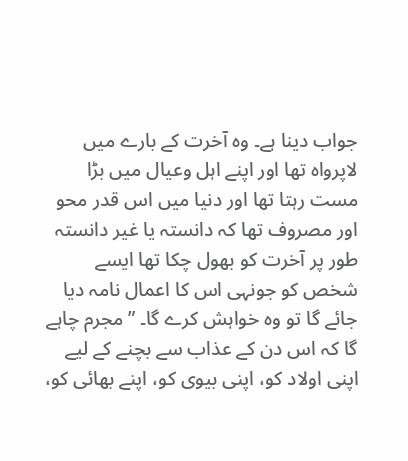جواب دینا ہے۔ وہ آخرت کے بارے میں لاپرواہ تھا اور اپنے اہل وعیال میں بڑا مست رہتا تھا اور دنیا میں اس قدر محو اور مصروف تھا کہ دانستہ یا غیر دانستہ طور پر آخرت کو بھول چکا تھا ایسے شخص کو جونہی اس کا اعمال نامہ دیا جائے گا تو وہ خواہش کرے گا۔ ” مجرم چاہے گا کہ اس دن کے عذاب سے بچنے کے لیے اپنی اولاد کو، اپنی بیوی کو، اپنے بھائی کو،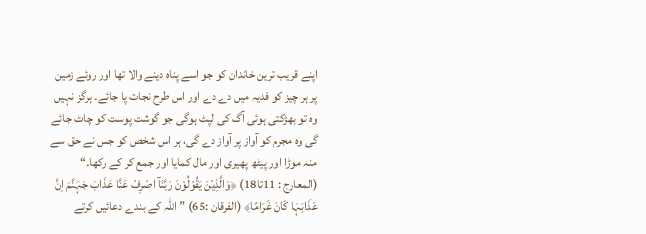اپنے قریب ترین خاندان کو جو اسے پناہ دینے والا تھا اور روئے زمین پر ہر چیز کو فدیہ میں دے دے اور اس طرح نجات پا جائے۔ ہرگز نہیں وہ تو بھڑکتی ہوئی آگ کی لپٹ ہوگی جو گوشت پوست کو چاٹ جائے گی وہ مجرم کو آواز پر آواز دے گی، ہر اس شخص کو جس نے حق سے منہ موڑا اور پیٹھ پھیری اور مال کمایا اور جمع کر کے رکھا۔“ (المعارج : 11تا18) ﴿وَالَّذِیْنَ یَقُوْلُوْنَ رَبَّنَآ اصْرِفْ عَنَّا عَذَابَ جَہَنَّمَ اِنَّ عَذَابَہَا کَانَ غَرَامًا﴾ (الفرقان :65) ” اللہ کے بندے دعائیں کرتے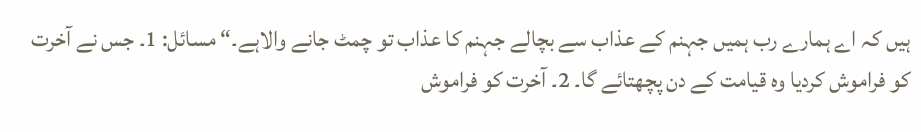ہیں کہ اے ہمارے رب ہمیں جہنم کے عذاب سے بچالے جہنم کا عذاب تو چمٹ جانے والاہے۔“ مسائل: 1۔ جس نے آخرت کو فراموش کردیا وہ قیامت کے دن پچھتائے گا۔ 2۔ آخرت کو فراموش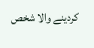کردینے والا شخص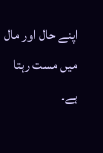اپنے حال اور مال میں مست رہتا ہے۔